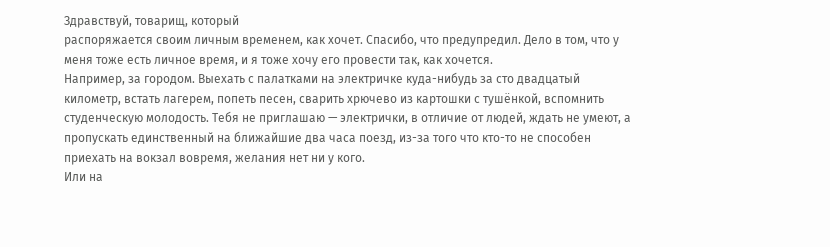Здравствуй, товарищ, который
распоряжается своим личным временем, как хочет. Спасибо, что предупредил. Дело в том, что у меня тоже есть личное время, и я тоже хочу его провести так, как хочется.
Например, за городом. Выехать с палатками на электричке куда-нибудь за сто двадцатый километр, встать лагерем, попеть песен, сварить хрючево из картошки с тушёнкой, вспомнить студенческую молодость. Тебя не приглашаю — электрички, в отличие от людей, ждать не умеют, а пропускать единственный на ближайшие два часа поезд, из-за того что кто-то не способен приехать на вокзал вовремя, желания нет ни у кого.
Или на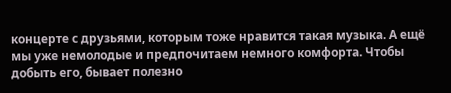концерте с друзьями, которым тоже нравится такая музыка. А ещё мы уже немолодые и предпочитаем немного комфорта. Чтобы добыть его, бывает полезно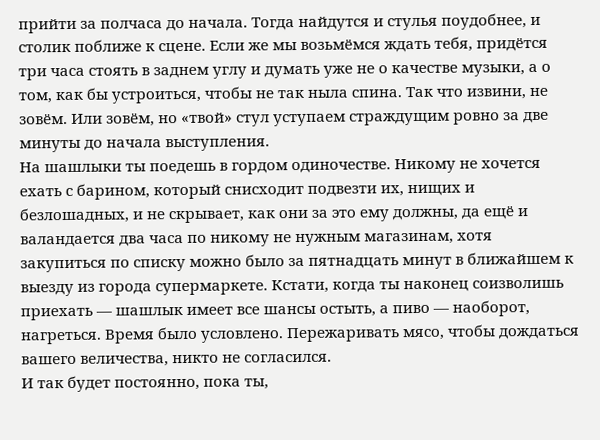прийти за полчаса до начала. Тогда найдутся и стулья поудобнее, и столик поближе к сцене. Если же мы возьмёмся ждать тебя, придётся три часа стоять в заднем углу и думать уже не о качестве музыки, а о том, как бы устроиться, чтобы не так ныла спина. Так что извини, не зовём. Или зовём, но «твой» стул уступаем страждущим ровно за две минуты до начала выступления.
На шашлыки ты поедешь в гордом одиночестве. Никому не хочется ехать с барином, который снисходит подвезти их, нищих и безлошадных, и не скрывает, как они за это ему должны, да ещё и валандается два часа по никому не нужным магазинам, хотя закупиться по списку можно было за пятнадцать минут в ближайшем к выезду из города супермаркете. Кстати, когда ты наконец соизволишь приехать — шашлык имеет все шансы остыть, а пиво — наоборот, нагреться. Время было условлено. Пережаривать мясо, чтобы дождаться вашего величества, никто не согласился.
И так будет постоянно, пока ты,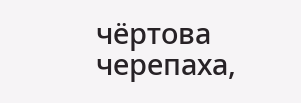чёртова черепаха,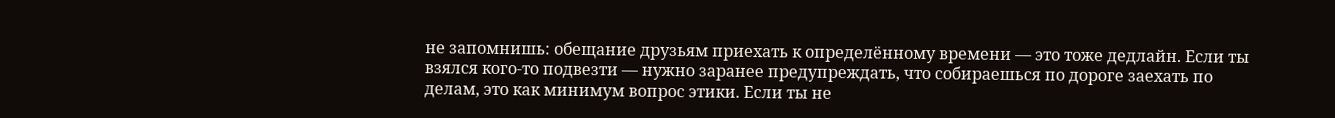не запомнишь: обещание друзьям приехать к определённому времени — это тоже дедлайн. Если ты взялся кого-то подвезти — нужно заранее предупреждать, что собираешься по дороге заехать по делам, это как минимум вопрос этики. Если ты не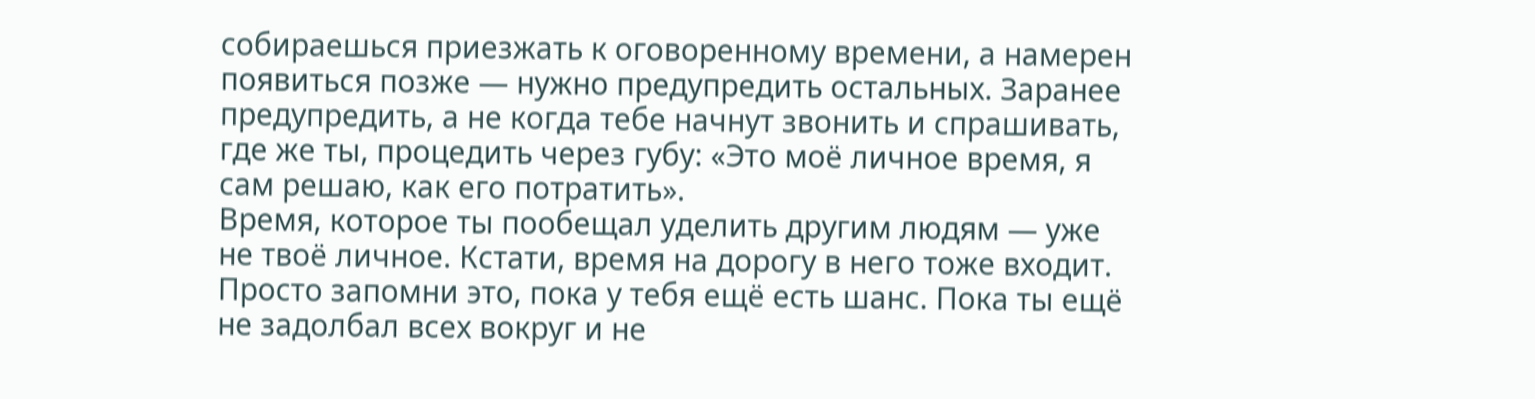собираешься приезжать к оговоренному времени, а намерен появиться позже — нужно предупредить остальных. Заранее предупредить, а не когда тебе начнут звонить и спрашивать, где же ты, процедить через губу: «Это моё личное время, я сам решаю, как его потратить».
Время, которое ты пообещал уделить другим людям — уже не твоё личное. Кстати, время на дорогу в него тоже входит. Просто запомни это, пока у тебя ещё есть шанс. Пока ты ещё не задолбал всех вокруг и не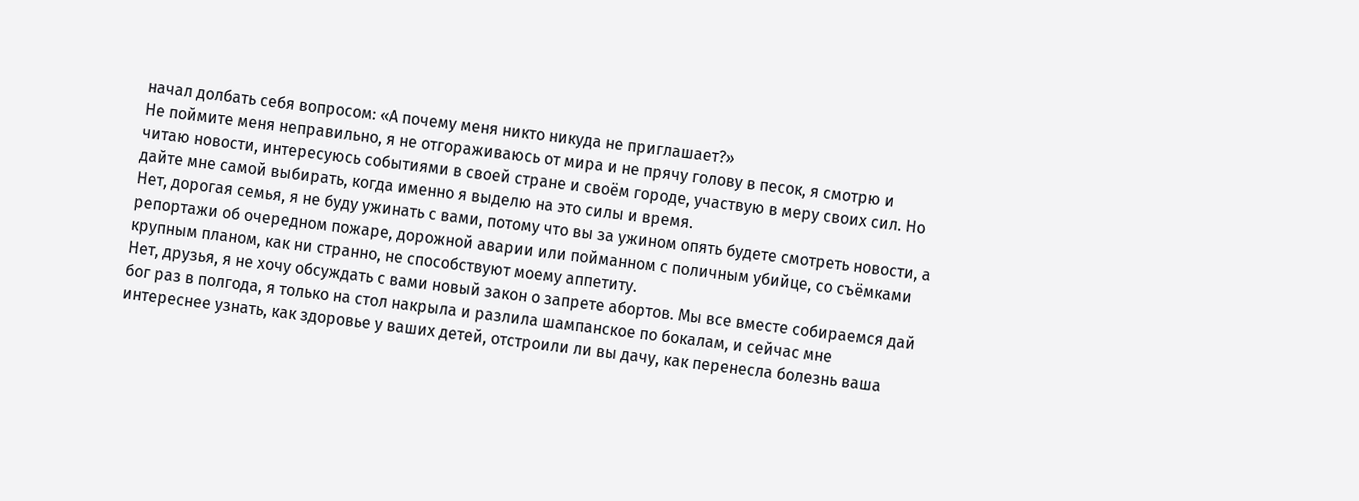начал долбать себя вопросом: «А почему меня никто никуда не приглашает?»
Не поймите меня неправильно, я не отгораживаюсь от мира и не прячу голову в песок, я смотрю и читаю новости, интересуюсь событиями в своей стране и своём городе, участвую в меру своих сил. Но дайте мне самой выбирать, когда именно я выделю на это силы и время.
Нет, дорогая семья, я не буду ужинать с вами, потому что вы за ужином опять будете смотреть новости, а репортажи об очередном пожаре, дорожной аварии или пойманном с поличным убийце, со съёмками крупным планом, как ни странно, не способствуют моему аппетиту.
Нет, друзья, я не хочу обсуждать с вами новый закон о запрете абортов. Мы все вместе собираемся дай бог раз в полгода, я только на стол накрыла и разлила шампанское по бокалам, и сейчас мне интереснее узнать, как здоровье у ваших детей, отстроили ли вы дачу, как перенесла болезнь ваша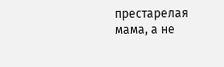престарелая мама, а не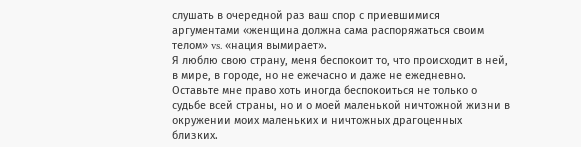слушать в очередной раз ваш спор с приевшимися аргументами «женщина должна сама распоряжаться своим телом» vs. «нация вымирает».
Я люблю свою страну, меня беспокоит то, что происходит в ней, в мире, в городе, но не ежечасно и даже не ежедневно. Оставьте мне право хоть иногда беспокоиться не только о судьбе всей страны, но и о моей маленькой ничтожной жизни в окружении моих маленьких и ничтожных драгоценных близких.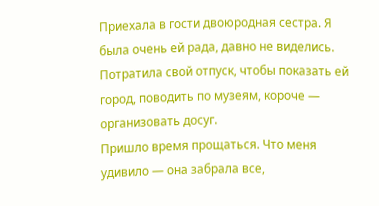Приехала в гости двоюродная сестра. Я была очень ей рада, давно не виделись. Потратила свой отпуск, чтобы показать ей город, поводить по музеям, короче — организовать досуг.
Пришло время прощаться. Что меня удивило — она забрала все,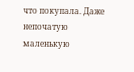что покупала. Даже непочатую маленькую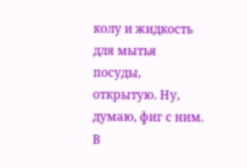колу и жидкость для мытья посуды, открытую. Ну, думаю, фиг с ним.
В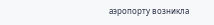аэропорту возникла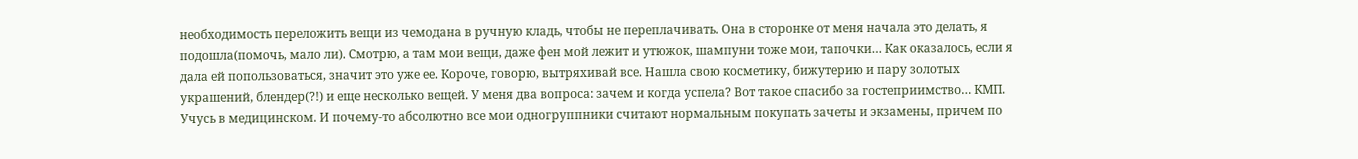необходимость переложить вещи из чемодана в ручную кладь, чтобы не переплачивать. Она в сторонке от меня начала это делать, я подошла(помочь, мало ли). Смотрю, а там мои вещи, даже фен мой лежит и утюжок, шампуни тоже мои, тапочки… Как оказалось, если я дала ей попользоваться, значит это уже ее. Короче, говорю, вытряхивай все. Нашла свою косметику, бижутерию и пару золотых украшений, блендер(?!) и еще несколько вещей. У меня два вопроса: зачем и когда успела? Вот такое спасибо за гостеприимство… КМП.
Учусь в медицинском. И почему-то абсолютно все мои одногруппники считают нормальным покупать зачеты и экзамены, причем по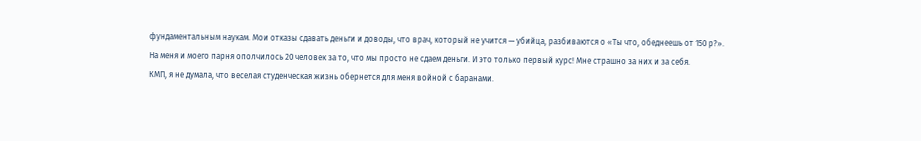фундаментальным наукам. Мои отказы сдавать деньги и доводы, что врач, который не учится — убийца, разбиваются о «Ты что, обеднеешь от 150 р?».
На меня и моего парня ополчилось 20 человек за то, что мы просто не сдаем деньги. И это только первый курс! Мне страшно за них и за себя.
КМП, я не думала, что веселая студенческая жизнь обернется для меня войной с баранами.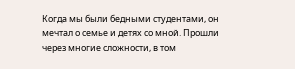Когда мы были бедными студентами, он мечтал о семье и детях со мной. Прошли через многие сложности, в том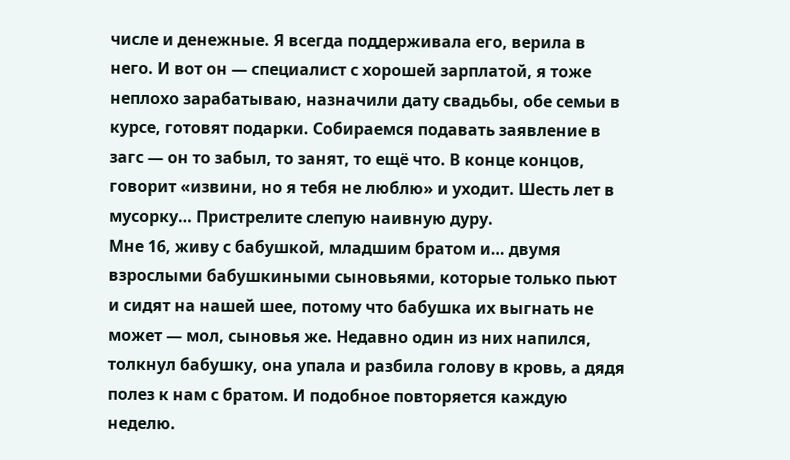числе и денежные. Я всегда поддерживала его, верила в него. И вот он — специалист с хорошей зарплатой, я тоже неплохо зарабатываю, назначили дату свадьбы, обе семьи в курсе, готовят подарки. Собираемся подавать заявление в загс — он то забыл, то занят, то ещё что. В конце концов, говорит «извини, но я тебя не люблю» и уходит. Шесть лет в мусорку… Пристрелите слепую наивную дуру.
Мне 16, живу с бабушкой, младшим братом и… двумя взрослыми бабушкиными сыновьями, которые только пьют и сидят на нашей шее, потому что бабушка их выгнать не может — мол, сыновья же. Недавно один из них напился, толкнул бабушку, она упала и разбила голову в кровь, а дядя полез к нам с братом. И подобное повторяется каждую неделю.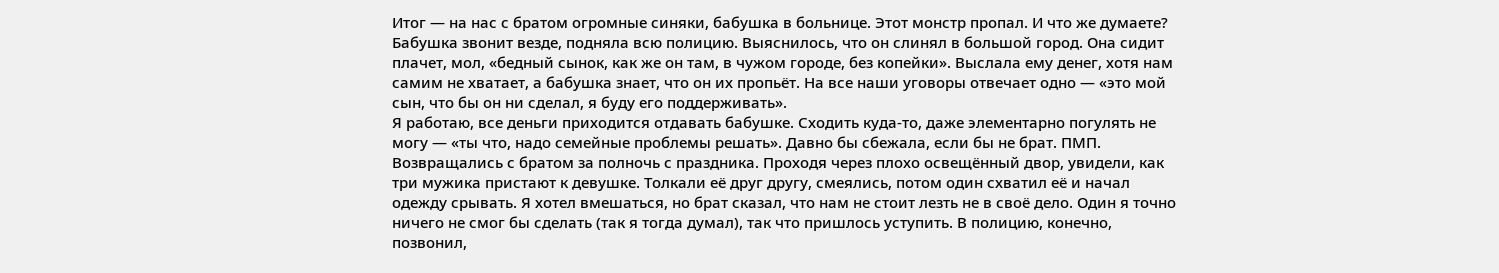Итог — на нас с братом огромные синяки, бабушка в больнице. Этот монстр пропал. И что же думаете? Бабушка звонит везде, подняла всю полицию. Выяснилось, что он слинял в большой город. Она сидит плачет, мол, «бедный сынок, как же он там, в чужом городе, без копейки». Выслала ему денег, хотя нам самим не хватает, а бабушка знает, что он их пропьёт. На все наши уговоры отвечает одно — «это мой сын, что бы он ни сделал, я буду его поддерживать».
Я работаю, все деньги приходится отдавать бабушке. Сходить куда-то, даже элементарно погулять не могу — «ты что, надо семейные проблемы решать». Давно бы сбежала, если бы не брат. ПМП.
Возвращались с братом за полночь с праздника. Проходя через плохо освещённый двор, увидели, как три мужика пристают к девушке. Толкали её друг другу, смеялись, потом один схватил её и начал одежду срывать. Я хотел вмешаться, но брат сказал, что нам не стоит лезть не в своё дело. Один я точно ничего не смог бы сделать (так я тогда думал), так что пришлось уступить. В полицию, конечно, позвонил,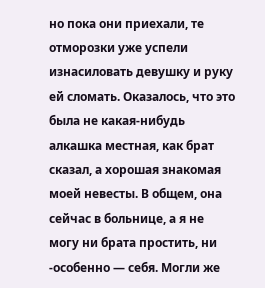но пока они приехали, те отморозки уже успели изнасиловать девушку и руку ей сломать. Оказалось, что это была не какая-нибудь алкашка местная, как брат сказал, а хорошая знакомая моей невесты. В общем, она сейчас в больнице, а я не могу ни брата простить, ни -особенно — себя. Могли же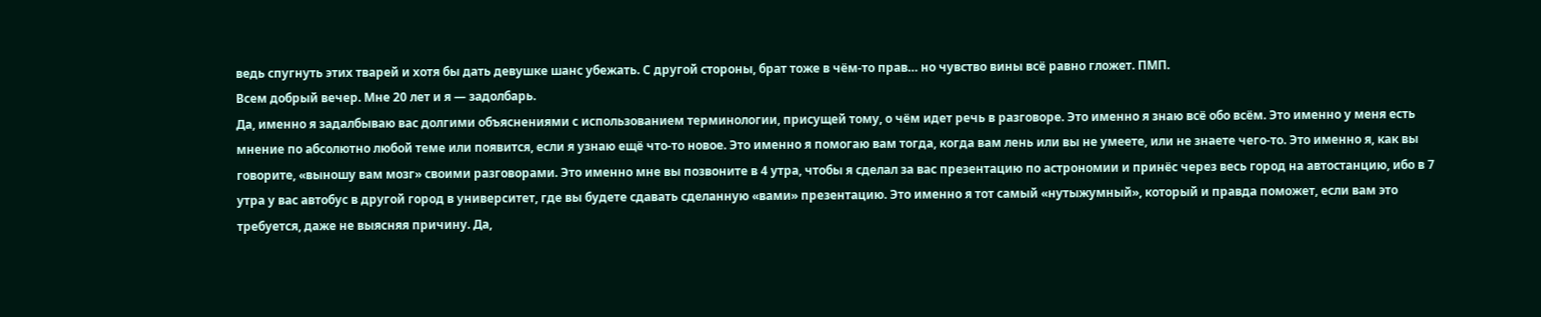ведь спугнуть этих тварей и хотя бы дать девушке шанс убежать. С другой стороны, брат тоже в чём-то прав… но чувство вины всё равно гложет. ПМП.
Всем добрый вечер. Мне 20 лет и я — задолбарь.
Да, именно я задалбываю вас долгими объяснениями с использованием терминологии, присущей тому, о чём идет речь в разговоре. Это именно я знаю всё обо всём. Это именно у меня есть мнение по абсолютно любой теме или появится, если я узнаю ещё что-то новое. Это именно я помогаю вам тогда, когда вам лень или вы не умеете, или не знаете чего-то. Это именно я, как вы говорите, «выношу вам мозг» своими разговорами. Это именно мне вы позвоните в 4 утра, чтобы я сделал за вас презентацию по астрономии и принёс через весь город на автостанцию, ибо в 7 утра у вас автобус в другой город в университет, где вы будете сдавать сделанную «вами» презентацию. Это именно я тот самый «нутыжумный», который и правда поможет, если вам это требуется, даже не выясняя причину. Да,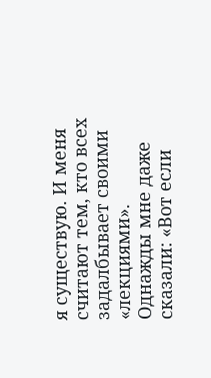я существую. И меня считают тем, кто всех задалбывает своими «лекциями».
Однажды мне даже сказали: «Вот если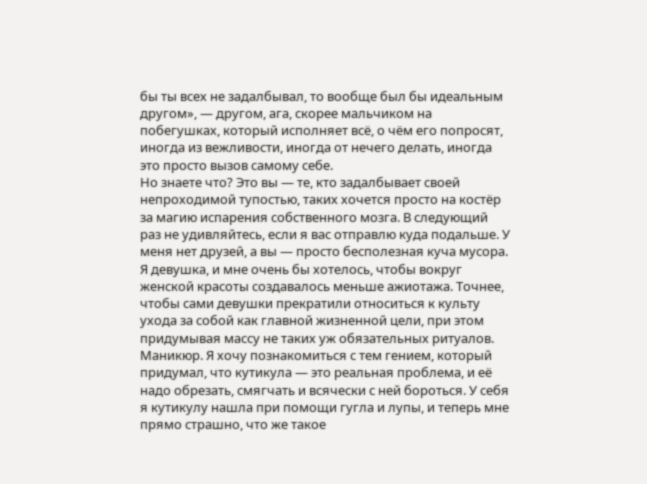бы ты всех не задалбывал, то вообще был бы идеальным другом», — другом, ага, скорее мальчиком на побегушках, который исполняет всё, о чём его попросят, иногда из вежливости, иногда от нечего делать, иногда это просто вызов самому себе.
Но знаете что? Это вы — те, кто задалбывает своей непроходимой тупостью, таких хочется просто на костёр за магию испарения собственного мозга. В следующий раз не удивляйтесь, если я вас отправлю куда подальше. У меня нет друзей, а вы — просто бесполезная куча мусора.
Я девушка, и мне очень бы хотелось, чтобы вокруг женской красоты создавалось меньше ажиотажа. Точнее, чтобы сами девушки прекратили относиться к культу ухода за собой как главной жизненной цели, при этом придумывая массу не таких уж обязательных ритуалов.
Маникюр. Я хочу познакомиться с тем гением, который придумал, что кутикула — это реальная проблема, и её надо обрезать, смягчать и всячески с ней бороться. У себя я кутикулу нашла при помощи гугла и лупы, и теперь мне прямо страшно, что же такое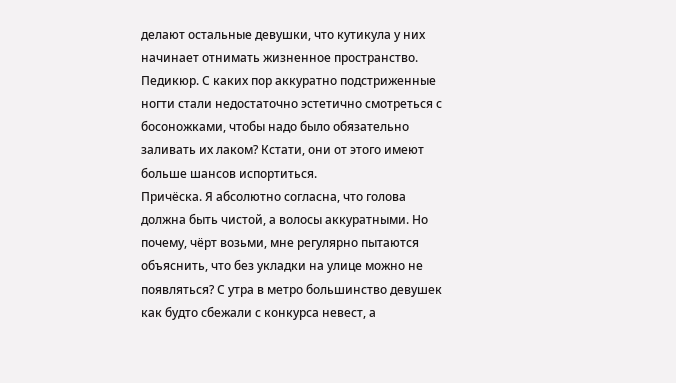делают остальные девушки, что кутикула у них начинает отнимать жизненное пространство.
Педикюр. С каких пор аккуратно подстриженные ногти стали недостаточно эстетично смотреться с босоножками, чтобы надо было обязательно заливать их лаком? Кстати, они от этого имеют больше шансов испортиться.
Причёска. Я абсолютно согласна, что голова должна быть чистой, а волосы аккуратными. Но почему, чёрт возьми, мне регулярно пытаются объяснить, что без укладки на улице можно не появляться? С утра в метро большинство девушек как будто сбежали с конкурса невест, а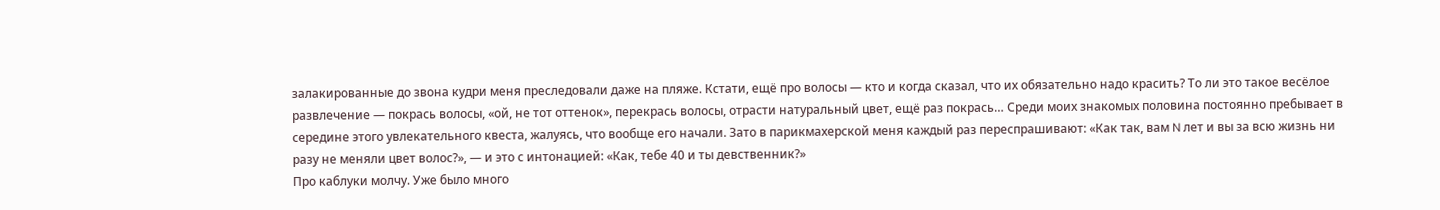залакированные до звона кудри меня преследовали даже на пляже. Кстати, ещё про волосы — кто и когда сказал, что их обязательно надо красить? То ли это такое весёлое развлечение — покрась волосы, «ой, не тот оттенок», перекрась волосы, отрасти натуральный цвет, ещё раз покрась… Среди моих знакомых половина постоянно пребывает в середине этого увлекательного квеста, жалуясь, что вообще его начали. Зато в парикмахерской меня каждый раз переспрашивают: «Как так, вам N лет и вы за всю жизнь ни разу не меняли цвет волос?», — и это с интонацией: «Как, тебе 40 и ты девственник?»
Про каблуки молчу. Уже было много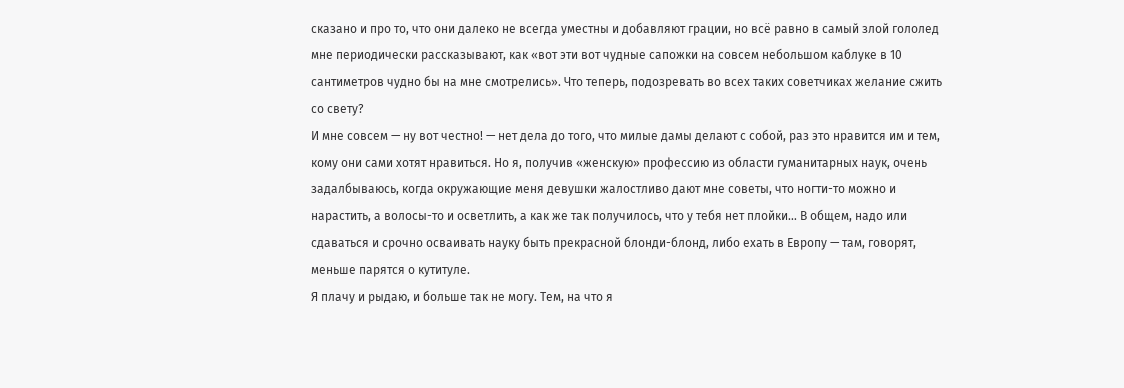сказано и про то, что они далеко не всегда уместны и добавляют грации, но всё равно в самый злой гололед мне периодически рассказывают, как «вот эти вот чудные сапожки на совсем небольшом каблуке в 10 сантиметров чудно бы на мне смотрелись». Что теперь, подозревать во всех таких советчиках желание сжить со свету?
И мне совсем — ну вот честно! — нет дела до того, что милые дамы делают с собой, раз это нравится им и тем, кому они сами хотят нравиться. Но я, получив «женскую» профессию из области гуманитарных наук, очень задалбываюсь, когда окружающие меня девушки жалостливо дают мне советы, что ногти-то можно и нарастить, а волосы-то и осветлить, а как же так получилось, что у тебя нет плойки… В общем, надо или сдаваться и срочно осваивать науку быть прекрасной блонди-блонд, либо ехать в Европу — там, говорят, меньше парятся о кутитуле.
Я плачу и рыдаю, и больше так не могу. Тем, на что я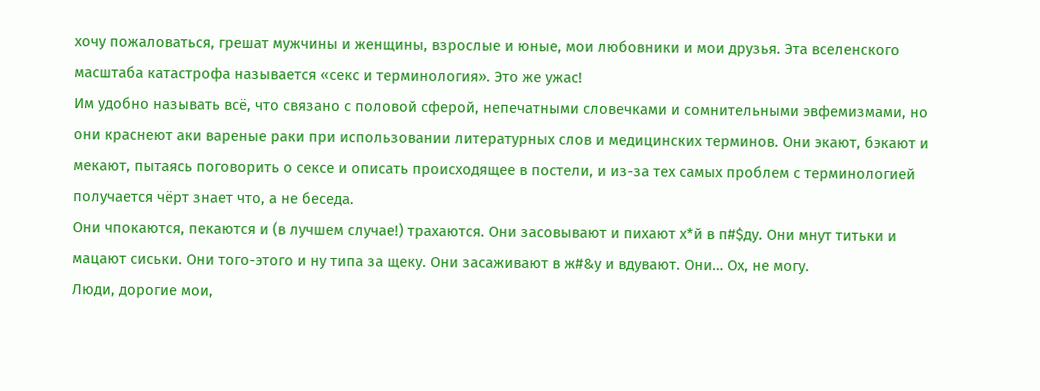хочу пожаловаться, грешат мужчины и женщины, взрослые и юные, мои любовники и мои друзья. Эта вселенского масштаба катастрофа называется «секс и терминология». Это же ужас!
Им удобно называть всё, что связано с половой сферой, непечатными словечками и сомнительными эвфемизмами, но они краснеют аки вареные раки при использовании литературных слов и медицинских терминов. Они экают, бэкают и мекают, пытаясь поговорить о сексе и описать происходящее в постели, и из-за тех самых проблем с терминологией получается чёрт знает что, а не беседа.
Они чпокаются, пекаются и (в лучшем случае!) трахаются. Они засовывают и пихают х*й в п#$ду. Они мнут титьки и мацают сиськи. Они того-этого и ну типа за щеку. Они засаживают в ж#&у и вдувают. Они… Ох, не могу.
Люди, дорогие мои,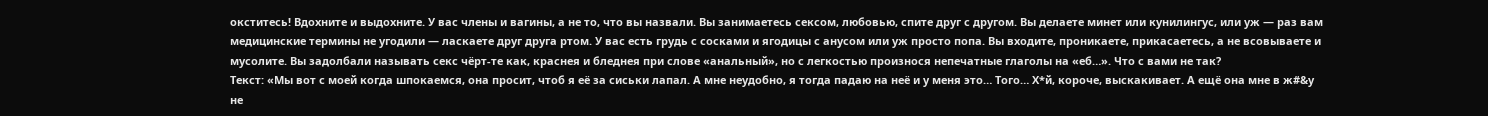окститесь! Вдохните и выдохните. У вас члены и вагины, а не то, что вы назвали. Вы занимаетесь сексом, любовью, спите друг с другом. Вы делаете минет или кунилингус, или уж — раз вам медицинские термины не угодили — ласкаете друг друга ртом. У вас есть грудь с сосками и ягодицы с анусом или уж просто попа. Вы входите, проникаете, прикасаетесь, а не всовываете и мусолите. Вы задолбали называть секс чёрт-те как, краснея и бледнея при слове «анальный», но с легкостью произнося непечатные глаголы на «еб…». Что с вами не так?
Текст: «Мы вот с моей когда шпокаемся, она просит, чтоб я её за сиськи лапал. А мне неудобно, я тогда падаю на неё и у меня это… Того… Х*й, короче, выскакивает. А ещё она мне в ж#&у не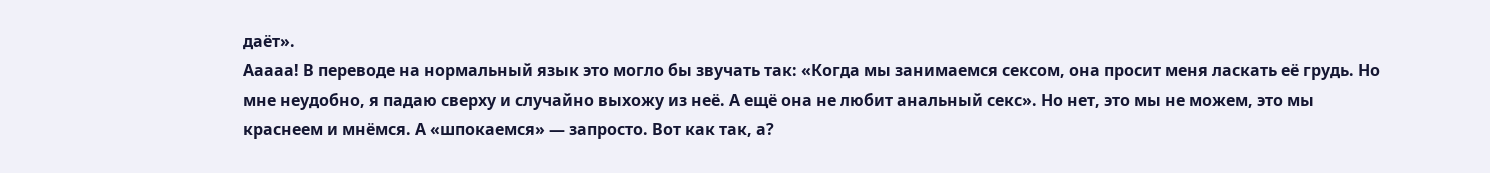даёт».
Ааааа! В переводе на нормальный язык это могло бы звучать так: «Когда мы занимаемся сексом, она просит меня ласкать её грудь. Но мне неудобно, я падаю сверху и случайно выхожу из неё. А ещё она не любит анальный секс». Но нет, это мы не можем, это мы краснеем и мнёмся. А «шпокаемся» — запросто. Вот как так, а?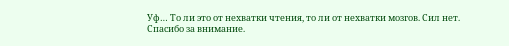Уф… То ли это от нехватки чтения, то ли от нехватки мозгов. Сил нет.
Спасибо за внимание.